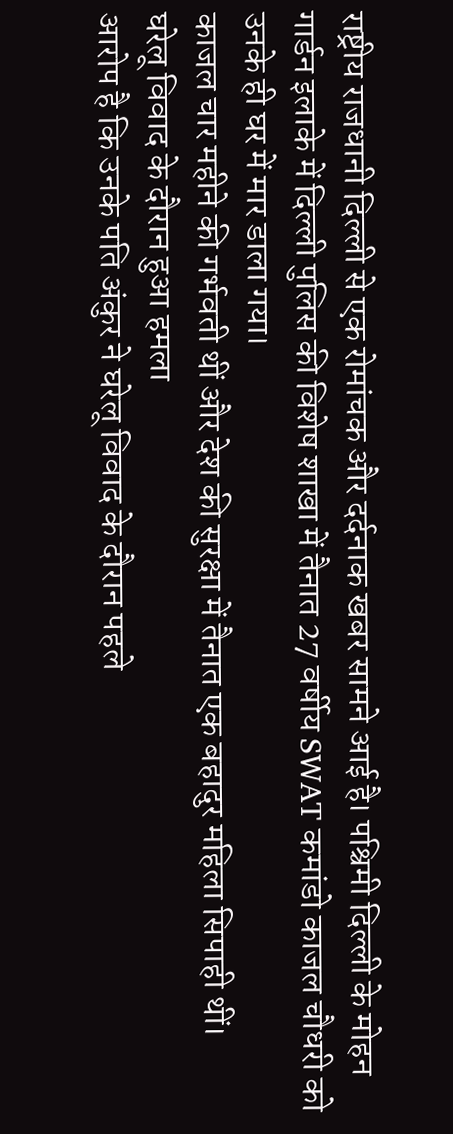राष्ट्रीय राजधानी दिल्ली से एक रोमांचक और दर्दनाक खबर सामने आई है। पश्चिमी दिल्ली के मोहन गार्डन इलाके में दिल्ली पुलिस की विशेष शाखा में तैनात 27 वर्षीय SWAT कमांडो काजल चौधरी को उनके ही घर में मार डाला गया।
काजल चार महीने की गर्भवती थीं और देश की सुरक्षा में तैनात एक बहादुर महिला सिपाही थीं।
घरेलू विवाद के दौरान हुआ हमला
आरोप है कि उनके पति अंकुर ने घरेलू विवाद के दौरान पहले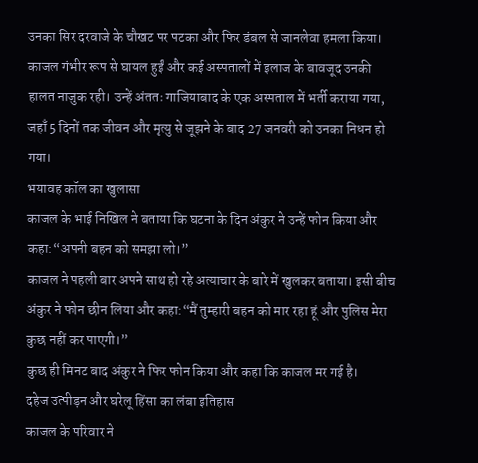उनका सिर दरवाजे के चौखट पर पटका और फिर डंबल से जानलेवा हमला किया।
काजल गंभीर रूप से घायल हुईं और कई अस्पतालों में इलाज के बावजूद उनकी हालत नाजुक रही। उन्हें अंततः गाजियाबाद के एक अस्पताल में भर्ती कराया गया, जहाँ 5 दिनों तक जीवन और मृत्यु से जूझने के बाद 27 जनवरी को उनका निधन हो गया।
भयावह कॉल का खुलासा
काजल के भाई निखिल ने बताया कि घटना के दिन अंकुर ने उन्हें फोन किया और कहा:“अपनी बहन को समझा लो।”
काजल ने पहली बार अपने साथ हो रहे अत्याचार के बारे में खुलकर बताया। इसी बीच अंकुर ने फोन छीन लिया और कहा:“मैं तुम्हारी बहन को मार रहा हूं और पुलिस मेरा कुछ नहीं कर पाएगी।”
कुछ ही मिनट बाद अंकुर ने फिर फोन किया और कहा कि काजल मर गई है।
दहेज उत्पीड़न और घरेलू हिंसा का लंबा इतिहास
काजल के परिवार ने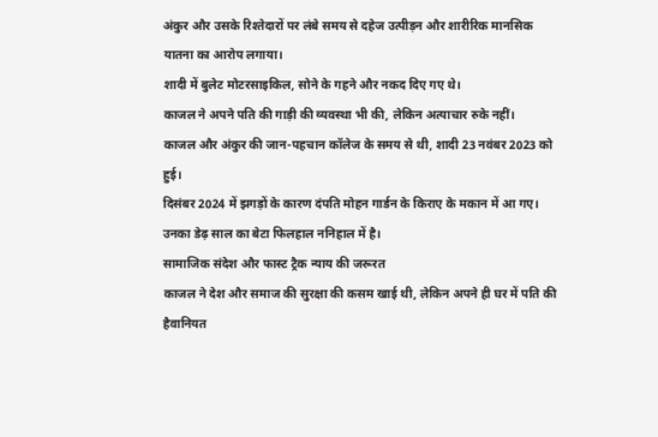अंकुर और उसके रिश्तेदारों पर लंबे समय से दहेज उत्पीड़न और शारीरिक मानसिक यातना का आरोप लगाया।
शादी में बुलेट मोटरसाइकिल, सोने के गहने और नकद दिए गए थे।
काजल ने अपने पति की गाड़ी की व्यवस्था भी की, लेकिन अत्याचार रुके नहीं।
काजल और अंकुर की जान-पहचान कॉलेज के समय से थी, शादी 23 नवंबर 2023 को हुई।
दिसंबर 2024 में झगड़ों के कारण दंपति मोहन गार्डन के किराए के मकान में आ गए।
उनका डेढ़ साल का बेटा फिलहाल ननिहाल में है।
सामाजिक संदेश और फास्ट ट्रैक न्याय की जरूरत
काजल ने देश और समाज की सुरक्षा की कसम खाई थी, लेकिन अपने ही घर में पति की हैवानियत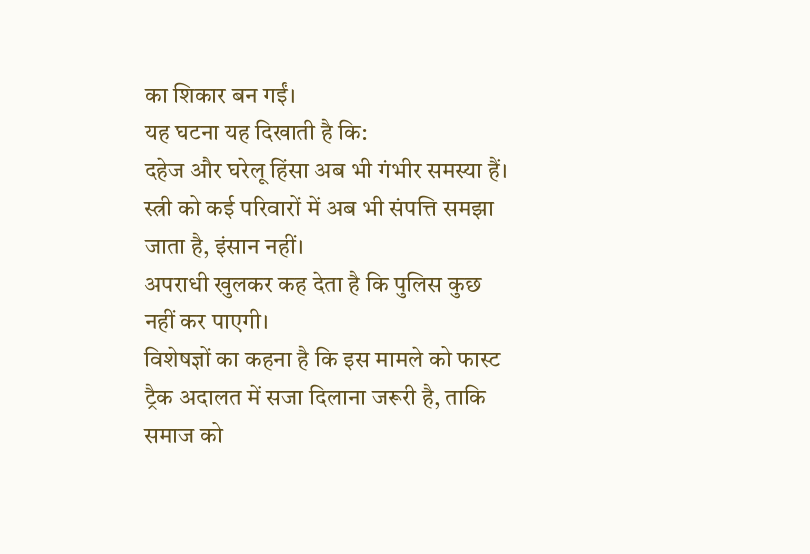का शिकार बन गईं।
यह घटना यह दिखाती है कि:
दहेज और घरेलू हिंसा अब भी गंभीर समस्या हैं।
स्त्री को कई परिवारों में अब भी संपत्ति समझा जाता है, इंसान नहीं।
अपराधी खुलकर कह देता है कि पुलिस कुछ नहीं कर पाएगी।
विशेषज्ञों का कहना है कि इस मामले को फास्ट ट्रैक अदालत में सजा दिलाना जरूरी है, ताकि समाज को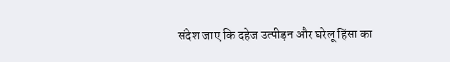संदेश जाए कि दहेज उत्पीड़न और घरेलू हिंसा का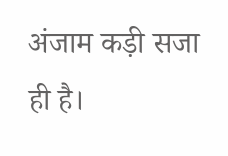अंजाम कड़ी सजा ही है।